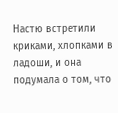Настю встретили криками, хлопками в ладоши, и она подумала о том, что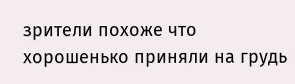зрители похоже что хорошенько приняли на грудь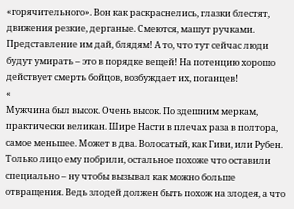«горячительного». Вон как раскраснелись, глазки блестят, движения резкие, дерганые. Смеются, машут ручками. Представление им дай, блядям! А то, что тут сейчас люди будут умирать – это в порядке вещей! На потенцию хорошо действует смерть бойцов, возбуждает их, поганцев!
«
Мужчина был высок. Очень высок. По здешним меркам, практически великан. Шире Насти в плечах раза в полтора, самое меньшее. Может в два. Волосатый, как Гиви, или Рубен. Только лицо ему побрили, остальное похоже что оставили специально – ну чтобы вызывал как можно больше отвращения. Ведь злодей должен быть похож на злодея, а что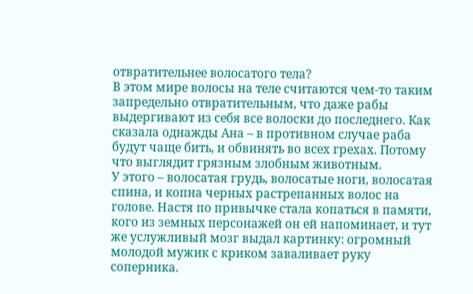отвратительнее волосатого тела?
В этом мире волосы на теле считаются чем-то таким запредельно отвратительным, что даже рабы выдергивают из себя все волоски до последнего. Как сказала однажды Ана – в противном случае раба будут чаще бить, и обвинять во всех грехах. Потому что выглядит грязным злобным животным.
У этого – волосатая грудь, волосатые ноги, волосатая спина, и копна черных растрепанных волос на голове. Настя по привычке стала копаться в памяти, кого из земных персонажей он ей напоминает, и тут же услужливый мозг выдал картинку: огромный молодой мужик с криком заваливает руку соперника.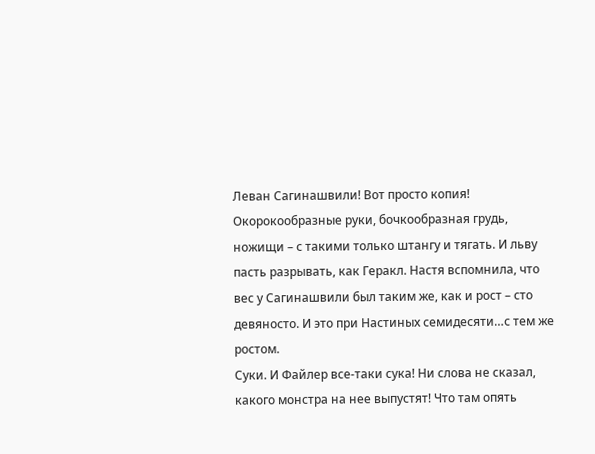Леван Сагинашвили! Вот просто копия! Окорокообразные руки, бочкообразная грудь, ножищи – с такими только штангу и тягать. И льву пасть разрывать, как Геракл. Настя вспомнила, что вес у Сагинашвили был таким же, как и рост – сто девяносто. И это при Настиных семидесяти…с тем же ростом.
Суки. И Файлер все-таки сука! Ни слова не сказал, какого монстра на нее выпустят! Что там опять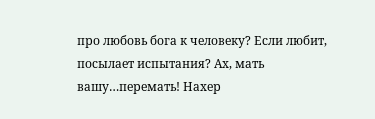про любовь бога к человеку? Если любит, посылает испытания? Ах, мать вашу…перемать! Нахер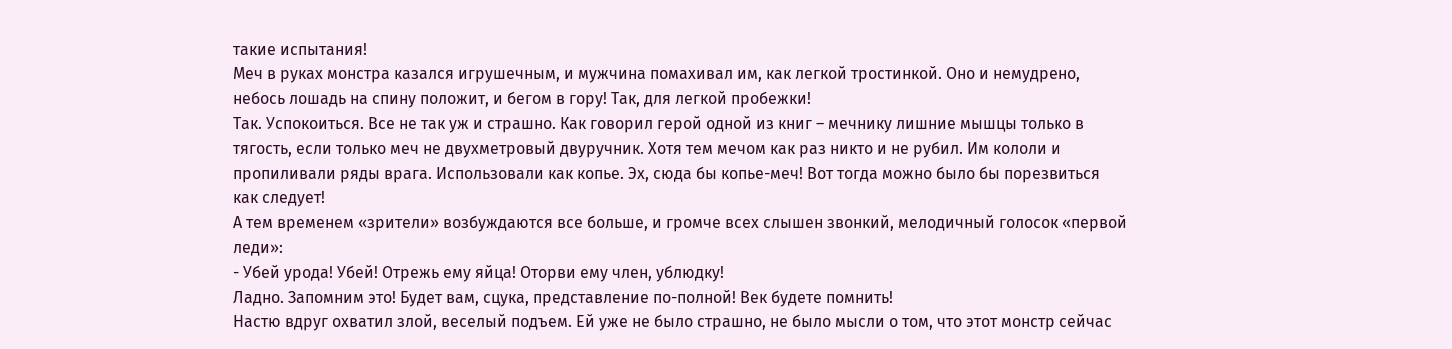такие испытания!
Меч в руках монстра казался игрушечным, и мужчина помахивал им, как легкой тростинкой. Оно и немудрено, небось лошадь на спину положит, и бегом в гору! Так, для легкой пробежки!
Так. Успокоиться. Все не так уж и страшно. Как говорил герой одной из книг – мечнику лишние мышцы только в тягость, если только меч не двухметровый двуручник. Хотя тем мечом как раз никто и не рубил. Им кололи и пропиливали ряды врага. Использовали как копье. Эх, сюда бы копье-меч! Вот тогда можно было бы порезвиться как следует!
А тем временем «зрители» возбуждаются все больше, и громче всех слышен звонкий, мелодичный голосок «первой леди»:
- Убей урода! Убей! Отрежь ему яйца! Оторви ему член, ублюдку!
Ладно. Запомним это! Будет вам, сцука, представление по-полной! Век будете помнить!
Настю вдруг охватил злой, веселый подъем. Ей уже не было страшно, не было мысли о том, что этот монстр сейчас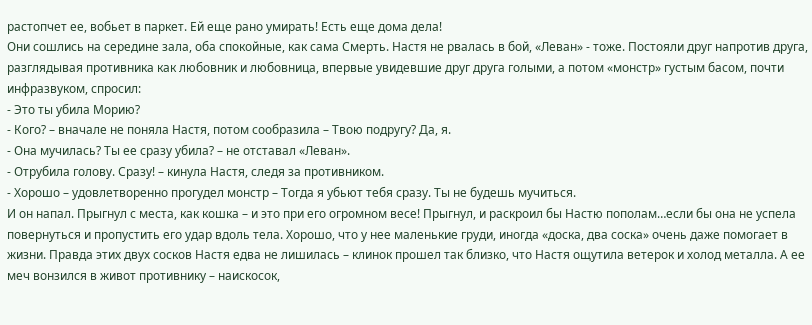растопчет ее, вобьет в паркет. Ей еще рано умирать! Есть еще дома дела!
Они сошлись на середине зала, оба спокойные, как сама Смерть. Настя не рвалась в бой, «Леван» - тоже. Постояли друг напротив друга, разглядывая противника как любовник и любовница, впервые увидевшие друг друга голыми, а потом «монстр» густым басом, почти инфразвуком, спросил:
- Это ты убила Морию?
- Кого? – вначале не поняла Настя, потом сообразила – Твою подругу? Да, я.
- Она мучилась? Ты ее сразу убила? – не отставал «Леван».
- Отрубила голову. Сразу! – кинула Настя, следя за противником.
- Хорошо – удовлетворенно прогудел монстр – Тогда я убьют тебя сразу. Ты не будешь мучиться.
И он напал. Прыгнул с места, как кошка – и это при его огромном весе! Прыгнул, и раскроил бы Настю пополам…если бы она не успела повернуться и пропустить его удар вдоль тела. Хорошо, что у нее маленькие груди, иногда «доска, два соска» очень даже помогает в жизни. Правда этих двух сосков Настя едва не лишилась – клинок прошел так близко, что Настя ощутила ветерок и холод металла. А ее меч вонзился в живот противнику – наискосок,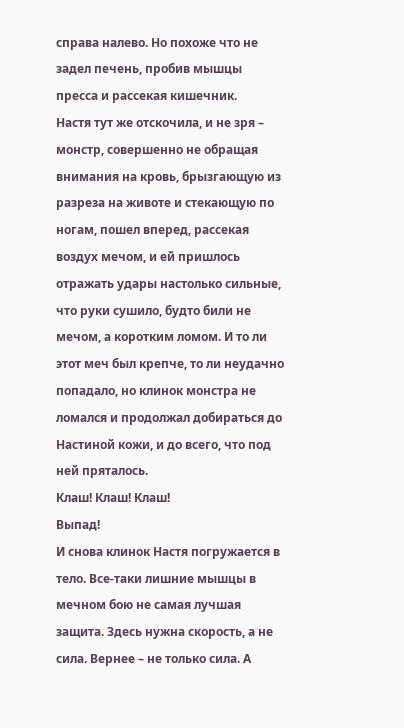справа налево. Но похоже что не задел печень, пробив мышцы пресса и рассекая кишечник.
Настя тут же отскочила, и не зря – монстр, совершенно не обращая внимания на кровь, брызгающую из разреза на животе и стекающую по ногам, пошел вперед, рассекая воздух мечом, и ей пришлось отражать удары настолько сильные, что руки сушило, будто били не мечом, а коротким ломом. И то ли этот меч был крепче, то ли неудачно попадало, но клинок монстра не ломался и продолжал добираться до Настиной кожи, и до всего, что под ней пряталось.
Клаш! Клаш! Клаш!
Выпад!
И снова клинок Настя погружается в тело. Все-таки лишние мышцы в мечном бою не самая лучшая защита. Здесь нужна скорость, а не сила. Вернее – не только сила. А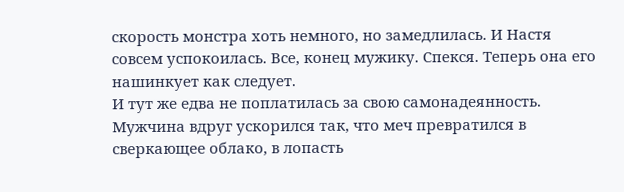скорость монстра хоть немного, но замедлилась. И Настя совсем успокоилась. Все, конец мужику. Спекся. Теперь она его нашинкует как следует.
И тут же едва не поплатилась за свою самонадеянность. Мужчина вдруг ускорился так, что меч превратился в сверкающее облако, в лопасть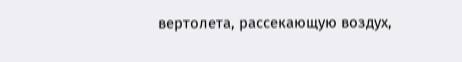вертолета, рассекающую воздух,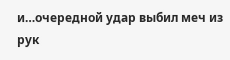и…очередной удар выбил меч из рук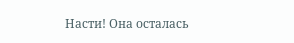Насти! Она осталась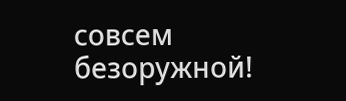совсем безоружной!